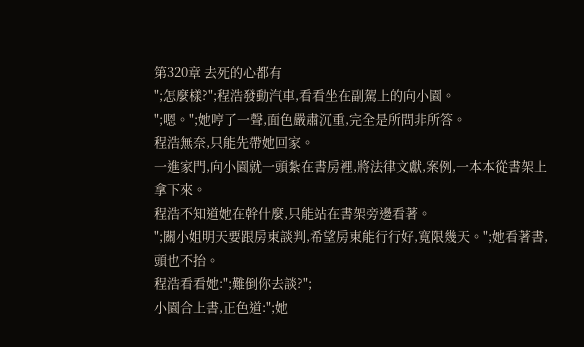第320章 去死的心都有
";怎麼樣?";程浩發動汽車,看看坐在副駕上的向小園。
";嗯。";她哼了一聲,面色嚴肅沉重,完全是所問非所答。
程浩無奈,只能先帶她回家。
一進家門,向小園就一頭紮在書房裡,將法律文獻,案例,一本本從書架上拿下來。
程浩不知道她在幹什麼,只能站在書架旁邊看著。
";關小姐明天要跟房東談判,希望房東能行行好,寬限幾天。";她看著書,頭也不抬。
程浩看看她:";難倒你去談?";
小園合上書,正色道:";她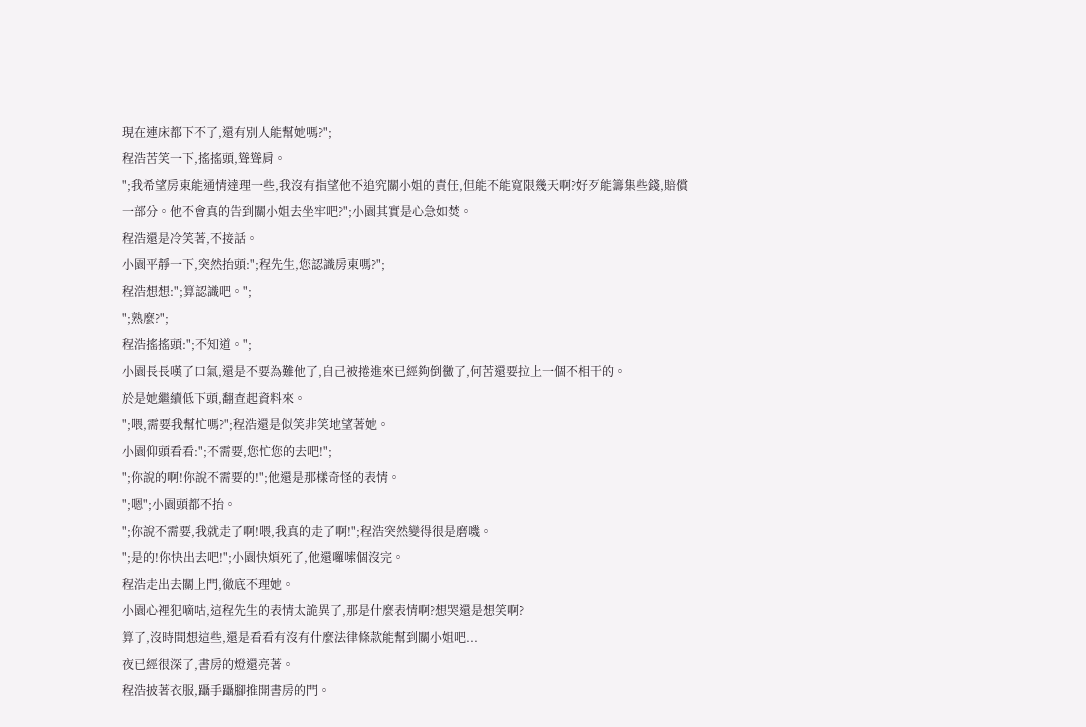現在連床都下不了,還有別人能幫她嗎?";
程浩苦笑一下,搖搖頭,聳聳肩。
";我希望房東能通情達理一些,我沒有指望他不追究關小姐的責任,但能不能寬限幾天啊?好歹能籌集些錢,賠償一部分。他不會真的告到關小姐去坐牢吧?";小園其實是心急如焚。
程浩還是冷笑著,不接話。
小園平靜一下,突然抬頭:";程先生,您認識房東嗎?";
程浩想想:";算認識吧。";
";熟麼?";
程浩搖搖頭:";不知道。";
小園長長嘆了口氣,還是不要為難他了,自己被捲進來已經夠倒黴了,何苦還要拉上一個不相干的。
於是她繼續低下頭,翻查起資料來。
";喂,需要我幫忙嗎?";程浩還是似笑非笑地望著她。
小園仰頭看看:";不需要,您忙您的去吧!";
";你說的啊!你說不需要的!";他還是那樣奇怪的表情。
";嗯";小園頭都不抬。
";你說不需要,我就走了啊!喂,我真的走了啊!";程浩突然變得很是磨嘰。
";是的!你快出去吧!";小園快煩死了,他還囉嗦個沒完。
程浩走出去關上門,徹底不理她。
小園心裡犯嘀咕,這程先生的表情太詭異了,那是什麼表情啊?想哭還是想笑啊?
算了,沒時間想這些,還是看看有沒有什麼法律條款能幫到關小姐吧...
夜已經很深了,書房的燈還亮著。
程浩披著衣服,躡手躡腳推開書房的門。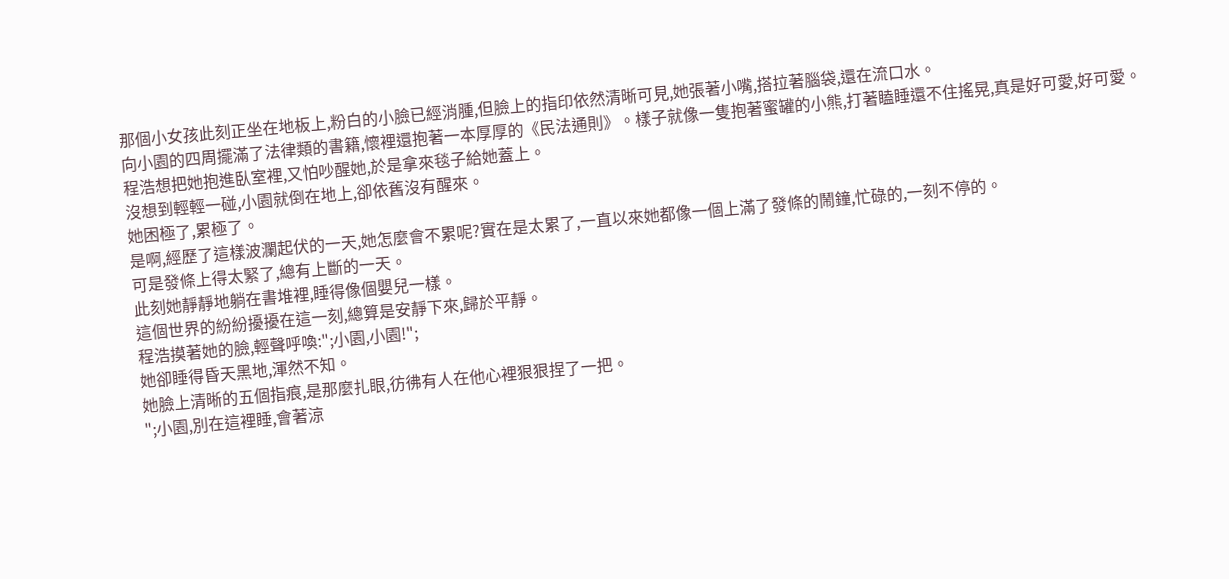那個小女孩此刻正坐在地板上,粉白的小臉已經消腫,但臉上的指印依然清晰可見,她張著小嘴,搭拉著腦袋,還在流口水。
向小園的四周擺滿了法律類的書籍,懷裡還抱著一本厚厚的《民法通則》。樣子就像一隻抱著蜜罐的小熊,打著瞌睡還不住搖晃,真是好可愛,好可愛。
程浩想把她抱進臥室裡,又怕吵醒她,於是拿來毯子給她蓋上。
沒想到輕輕一碰,小園就倒在地上,卻依舊沒有醒來。
她困極了,累極了。
是啊,經歷了這樣波瀾起伏的一天,她怎麼會不累呢?實在是太累了,一直以來她都像一個上滿了發條的鬧鐘,忙碌的,一刻不停的。
可是發條上得太緊了,總有上斷的一天。
此刻她靜靜地躺在書堆裡,睡得像個嬰兒一樣。
這個世界的紛紛擾擾在這一刻,總算是安靜下來,歸於平靜。
程浩摸著她的臉,輕聲呼喚:";小園,小園!";
她卻睡得昏天黑地,渾然不知。
她臉上清晰的五個指痕,是那麼扎眼,彷彿有人在他心裡狠狠捏了一把。
";小園,別在這裡睡,會著涼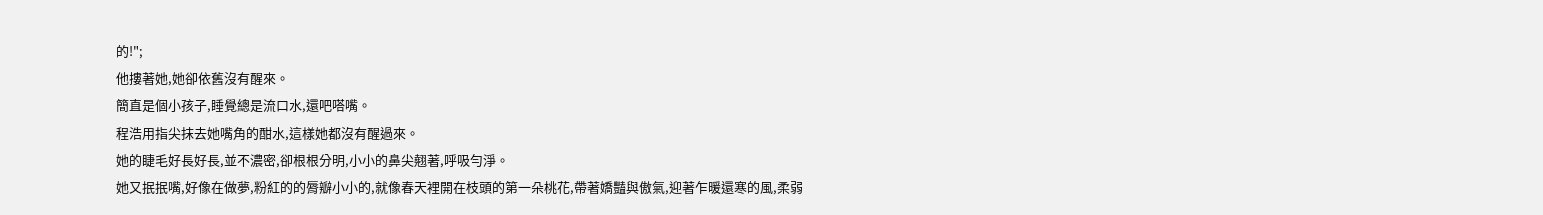的!";
他摟著她,她卻依舊沒有醒來。
簡直是個小孩子,睡覺總是流口水,還吧嗒嘴。
程浩用指尖抹去她嘴角的酣水,這樣她都沒有醒過來。
她的睫毛好長好長,並不濃密,卻根根分明,小小的鼻尖翹著,呼吸勻淨。
她又抿抿嘴,好像在做夢,粉紅的的脣瓣小小的,就像春天裡開在枝頭的第一朵桃花,帶著嬌豔與傲氣,迎著乍暖還寒的風,柔弱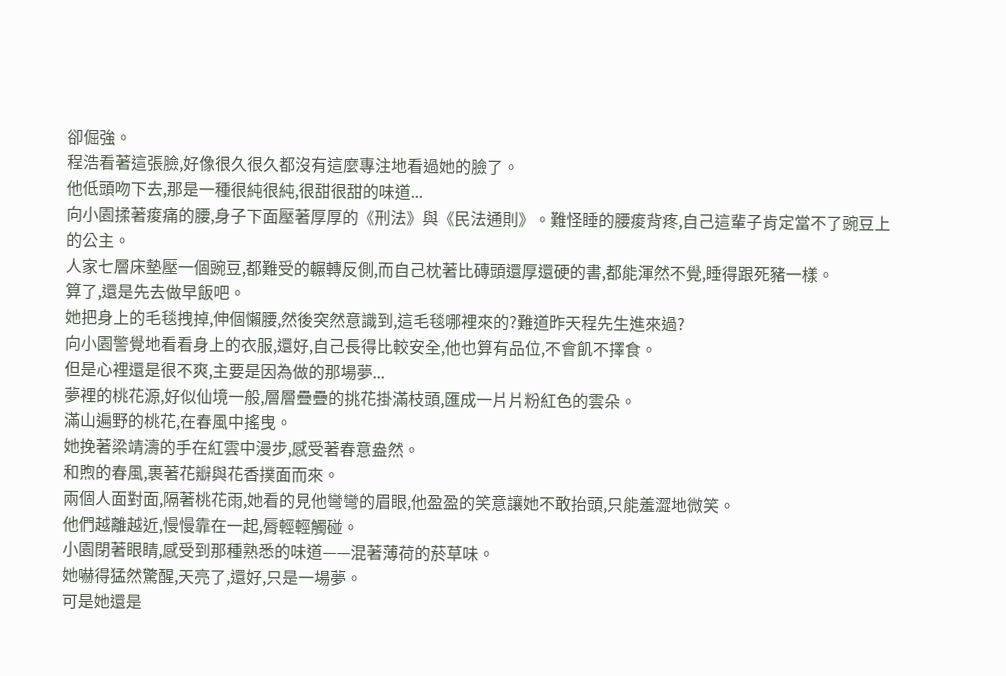卻倔強。
程浩看著這張臉,好像很久很久都沒有這麼專注地看過她的臉了。
他低頭吻下去,那是一種很純很純,很甜很甜的味道...
向小園揉著痠痛的腰,身子下面壓著厚厚的《刑法》與《民法通則》。難怪睡的腰痠背疼,自己這輩子肯定當不了豌豆上的公主。
人家七層床墊壓一個豌豆,都難受的輾轉反側,而自己枕著比磚頭還厚還硬的書,都能渾然不覺,睡得跟死豬一樣。
算了,還是先去做早飯吧。
她把身上的毛毯拽掉,伸個懶腰,然後突然意識到,這毛毯哪裡來的?難道昨天程先生進來過?
向小園警覺地看看身上的衣服,還好,自己長得比較安全,他也算有品位,不會飢不擇食。
但是心裡還是很不爽,主要是因為做的那場夢...
夢裡的桃花源,好似仙境一般,層層疊疊的挑花掛滿枝頭,匯成一片片粉紅色的雲朵。
滿山遍野的桃花,在春風中搖曳。
她挽著梁靖濤的手在紅雲中漫步,感受著春意盎然。
和煦的春風,裹著花瓣與花香撲面而來。
兩個人面對面,隔著桃花雨,她看的見他彎彎的眉眼,他盈盈的笑意讓她不敢抬頭,只能羞澀地微笑。
他們越離越近,慢慢靠在一起,脣輕輕觸碰。
小園閉著眼睛,感受到那種熟悉的味道——混著薄荷的菸草味。
她嚇得猛然驚醒,天亮了,還好,只是一場夢。
可是她還是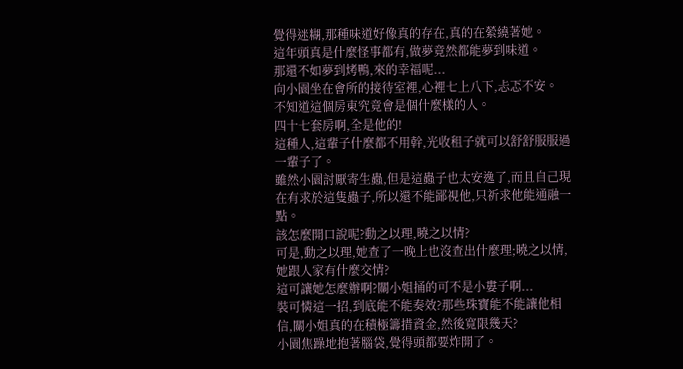覺得迷糊,那種味道好像真的存在,真的在縈繞著她。
這年頭真是什麼怪事都有,做夢竟然都能夢到味道。
那還不如夢到烤鴨,來的幸福呢...
向小園坐在會所的接待室裡,心裡七上八下,忐忑不安。
不知道這個房東究竟會是個什麼樣的人。
四十七套房啊,全是他的!
這種人,這輩子什麼都不用幹,光收租子就可以舒舒服服過一輩子了。
雖然小園討厭寄生蟲,但是這蟲子也太安逸了,而且自己現在有求於這隻蟲子,所以還不能鄙視他,只祈求他能通融一點。
該怎麼開口說呢?動之以理,曉之以情?
可是,動之以理,她查了一晚上也沒查出什麼理;曉之以情,她跟人家有什麼交情?
這可讓她怎麼辦啊?關小姐捅的可不是小婁子啊...
裝可憐這一招,到底能不能奏效?那些珠寶能不能讓他相信,關小姐真的在積極籌措資金,然後寬限幾天?
小園焦躁地抱著腦袋,覺得頭都要炸開了。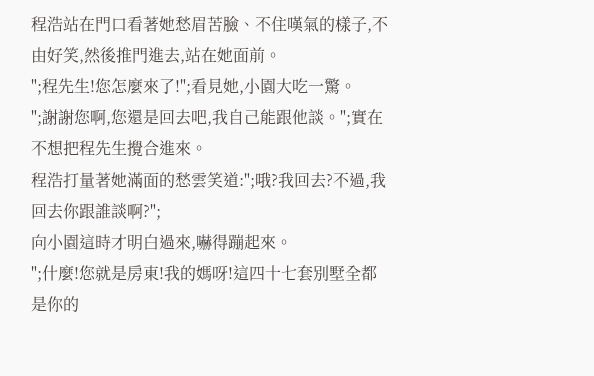程浩站在門口看著她愁眉苦臉、不住嘆氣的樣子,不由好笑,然後推門進去,站在她面前。
";程先生!您怎麼來了!";看見她,小園大吃一驚。
";謝謝您啊,您還是回去吧,我自己能跟他談。";實在不想把程先生攪合進來。
程浩打量著她滿面的愁雲笑道:";哦?我回去?不過,我回去你跟誰談啊?";
向小園這時才明白過來,嚇得蹦起來。
";什麼!您就是房東!我的媽呀!這四十七套別墅全都是你的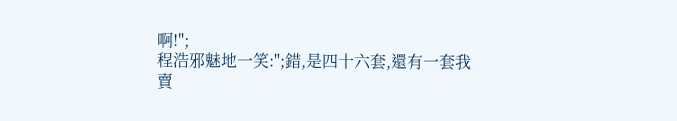啊!";
程浩邪魅地一笑:";錯,是四十六套,還有一套我賣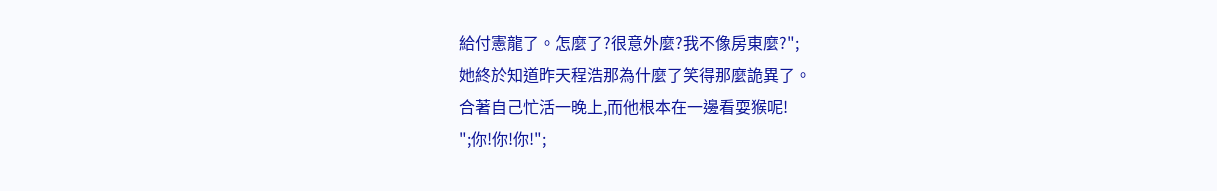給付憲龍了。怎麼了?很意外麼?我不像房東麼?";
她終於知道昨天程浩那為什麼了笑得那麼詭異了。
合著自己忙活一晚上,而他根本在一邊看耍猴呢!
";你!你!你!";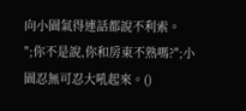向小園氣得連話都說不利索。
";你不是說,你和房東不熟嗎?";小園忍無可忍大吼起來。()